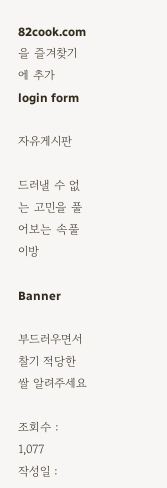82cook.com을 즐겨찾기에 추가
login form

자유게시판

드러낼 수 없는 고민을 풀어보는 속풀이방

Banner

부드러우면서 찰기 적당한 쌀 알려주세요

조회수 : 1,077
작성일 :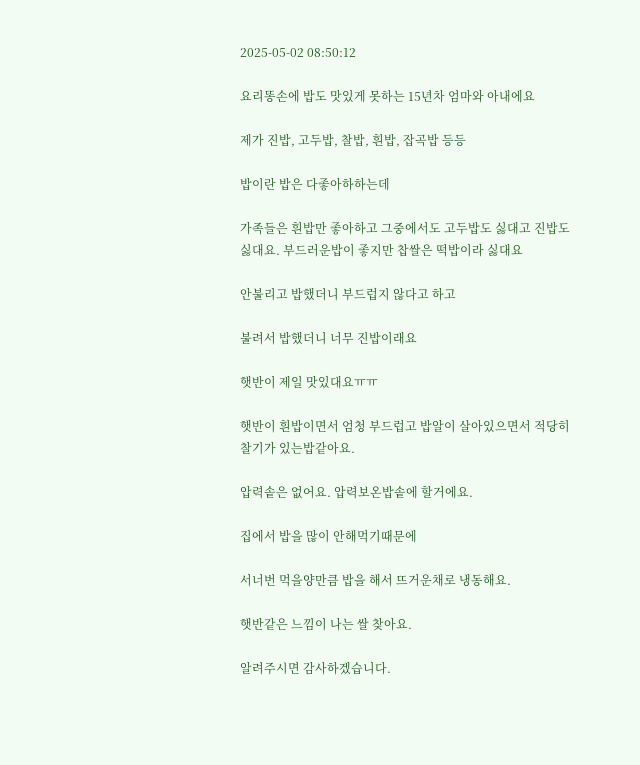2025-05-02 08:50:12

요리똥손에 밥도 맛있게 못하는 15년차 엄마와 아내에요

제가 진밥, 고두밥, 찰밥, 흰밥, 잡곡밥 등등

밥이란 밥은 다좋아하하는데

가족들은 흰밥만 좋아하고 그중에서도 고두밥도 싫대고 진밥도 싫대요. 부드러운밥이 좋지만 찹쌀은 떡밥이라 싫대요

안불리고 밥했더니 부드럽지 않다고 하고

불려서 밥했더니 너무 진밥이래요

햇반이 제일 맛있대요ㅠㅠ

햇반이 흰밥이면서 엄청 부드럽고 밥알이 살아있으면서 적당히 찰기가 있는밥같아요.

압력솥은 없어요. 압력보온밥솥에 할거에요.

집에서 밥을 많이 안해먹기때문에

서너번 먹을양만큼 밥을 해서 뜨거운채로 냉동해요.

햇반같은 느낌이 나는 쌀 찾아요.

알려주시면 감사하겠습니다.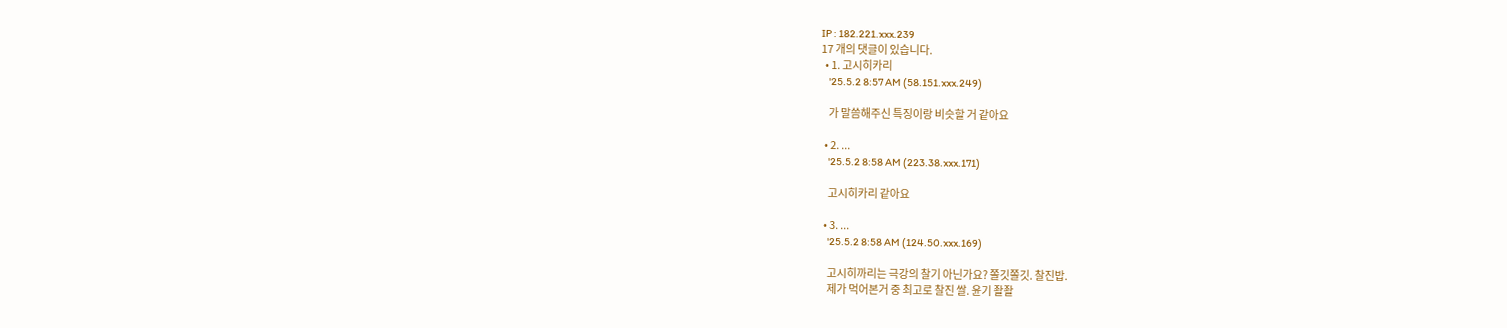IP : 182.221.xxx.239
17 개의 댓글이 있습니다.
  • 1. 고시히카리
    '25.5.2 8:57 AM (58.151.xxx.249)

    가 말씀해주신 특징이랑 비슷할 거 같아요

  • 2. ...
    '25.5.2 8:58 AM (223.38.xxx.171)

    고시히카리 같아요

  • 3. ...
    '25.5.2 8:58 AM (124.50.xxx.169)

    고시히까리는 극강의 찰기 아닌가요? 쫄깃쫄깃. 찰진밥.
    제가 먹어본거 중 최고로 찰진 쌀. 윤기 좔좔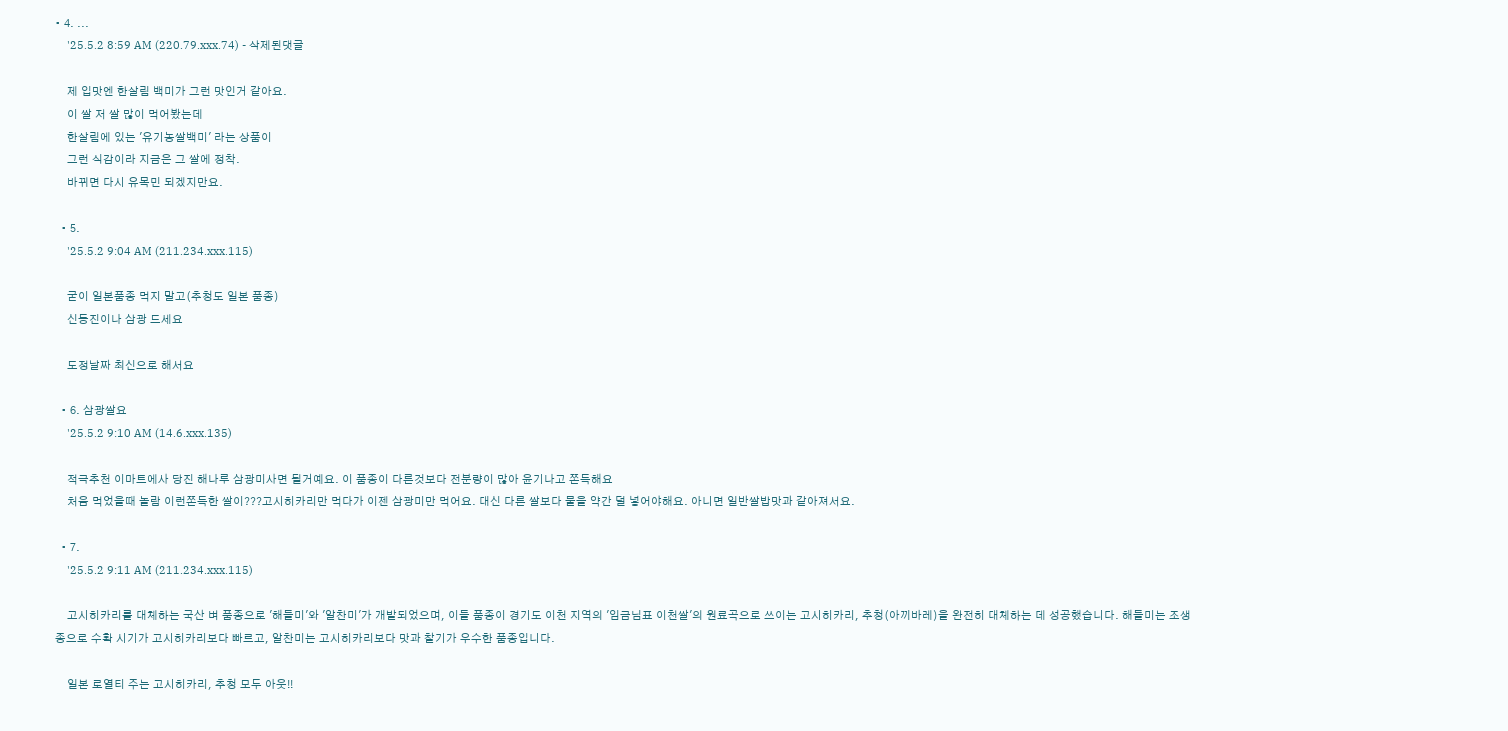• 4. ...
    '25.5.2 8:59 AM (220.79.xxx.74) - 삭제된댓글

    제 입맛엔 한살림 백미가 그런 맛인거 같아요.
    이 쌀 저 쌀 많이 먹어봤는데
    한살림에 있는 '유기농쌀백미' 라는 상품이
    그런 식감이라 지금은 그 쌀에 정착.
    바뀌면 다시 유목민 되겠지만요.

  • 5.
    '25.5.2 9:04 AM (211.234.xxx.115)

    굳이 일본품종 먹지 말고(추청도 일본 품종)
    신동진이나 삼광 드세요

    도정날짜 최신으로 해서요

  • 6. 삼광쌀요
    '25.5.2 9:10 AM (14.6.xxx.135)

    적극추천 이마트에사 당진 해나루 삼광미사면 될거예요. 이 품종이 다른것보다 전분량이 많아 윤기나고 쫀득해요
    처음 먹었을때 놀람 이런쫀득한 쌀이???고시히카리만 먹다가 이젠 삼광미만 먹어요. 대신 다른 쌀보다 물을 약간 덜 넣어야해요. 아니면 일반쌀밥맛과 같아져서요.

  • 7.
    '25.5.2 9:11 AM (211.234.xxx.115)

    고시히카리를 대체하는 국산 벼 품종으로 '해들미'와 '알찬미'가 개발되었으며, 이들 품종이 경기도 이천 지역의 '임금님표 이천쌀'의 원료곡으로 쓰이는 고시히카리, 추청(아끼바레)을 완전히 대체하는 데 성공했습니다. 해들미는 조생종으로 수확 시기가 고시히카리보다 빠르고, 알찬미는 고시히카리보다 맛과 찰기가 우수한 품종입니다.

    일본 로열티 주는 고시히카리, 추청 모두 아웃!!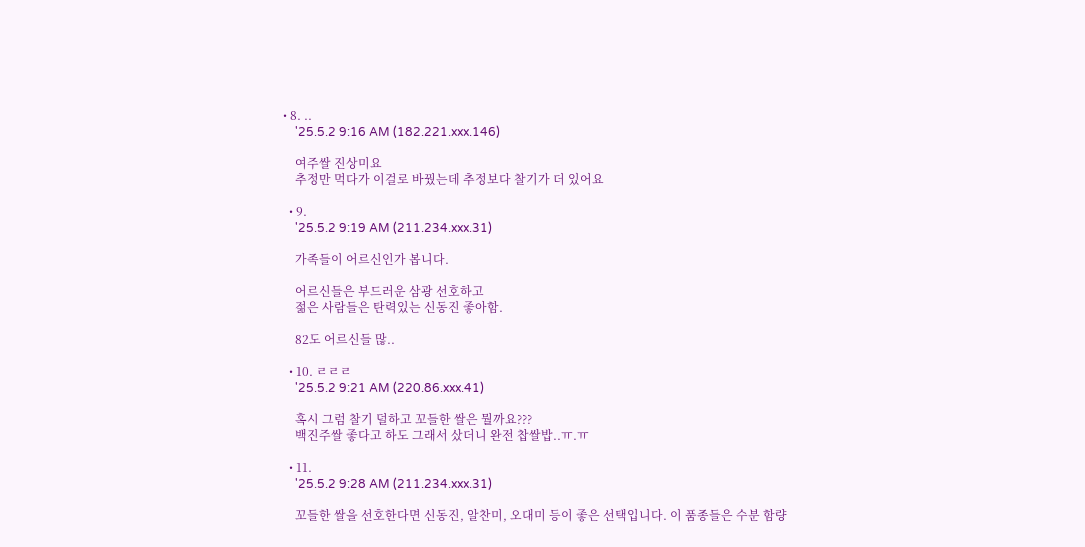• 8. ..
    '25.5.2 9:16 AM (182.221.xxx.146)

    여주쌀 진상미요
    추정만 먹다가 이걸로 바꿨는데 추정보다 찰기가 더 있어요

  • 9.
    '25.5.2 9:19 AM (211.234.xxx.31)

    가족들이 어르신인가 봅니다.

    어르신들은 부드러운 삼광 선호하고
    젊은 사람들은 탄력있는 신동진 좋아함.

    82도 어르신들 많..

  • 10. ㄹㄹㄹ
    '25.5.2 9:21 AM (220.86.xxx.41)

    혹시 그럼 찰기 덜하고 꼬들한 쌀은 뭘까요???
    백진주쌀 좋다고 하도 그래서 샀더니 완전 찹쌀밥..ㅠ.ㅠ

  • 11.
    '25.5.2 9:28 AM (211.234.xxx.31)

    꼬들한 쌀을 선호한다면 신동진, 알찬미, 오대미 등이 좋은 선택입니다. 이 품종들은 수분 함량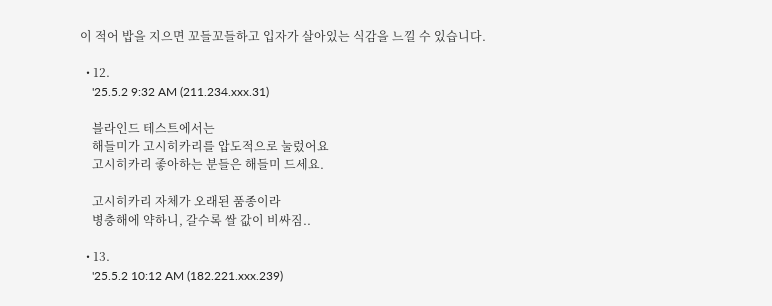이 적어 밥을 지으면 꼬들꼬들하고 입자가 살아있는 식감을 느낄 수 있습니다.

  • 12.
    '25.5.2 9:32 AM (211.234.xxx.31)

    블라인드 테스트에서는
    해들미가 고시히카리를 압도적으로 눌렀어요
    고시히카리 좋아하는 분들은 해들미 드세요.

    고시히카리 자체가 오래된 품종이라
    병충해에 약하니, 갈수록 쌀 값이 비싸짐..

  • 13.
    '25.5.2 10:12 AM (182.221.xxx.239)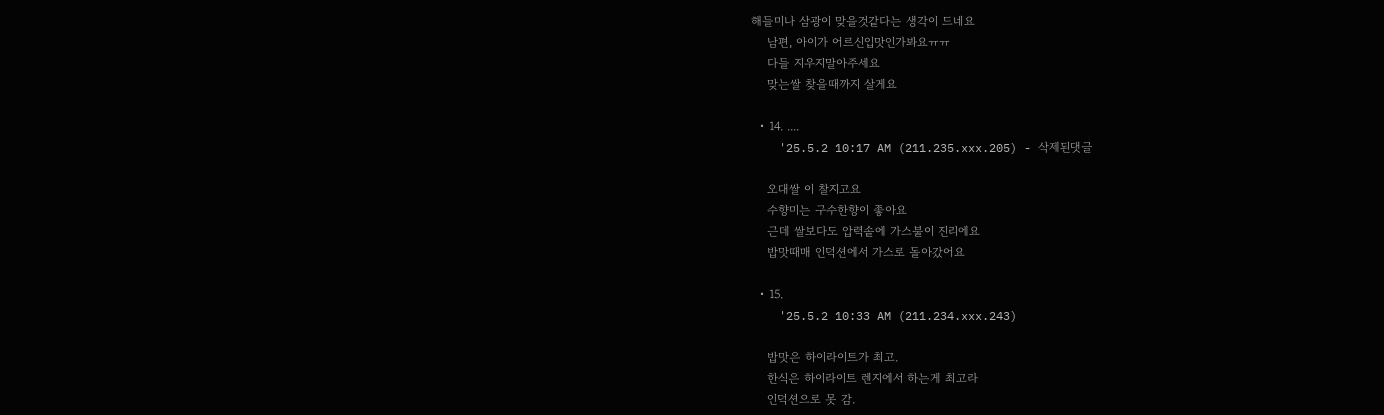해들미나 삼광이 맞을것같다는 생각이 드네요
    남편, 아이가 어르신입맛인가봐요ㅠㅠ
    다들 지우지말아주세요
    맞는쌀 찾을때까지 살게요

  • 14. ....
    '25.5.2 10:17 AM (211.235.xxx.205) - 삭제된댓글

    오대쌀 이 찰지고요
    수향미는 구수한향이 좋아요
    근데 쌀보다도 압력솥에 가스불이 진리에요
    밥맛때매 인덕션에서 가스로 돌아갔어요

  • 15.
    '25.5.2 10:33 AM (211.234.xxx.243)

    밥맛은 하이라이트가 최고.
    한식은 하이라이트 렌지에서 하는게 최고라
    인덕션으로 못 감.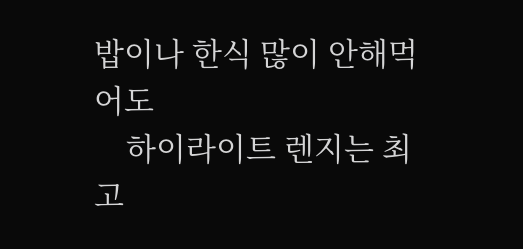밥이나 한식 많이 안해먹어도
    하이라이트 렌지는 최고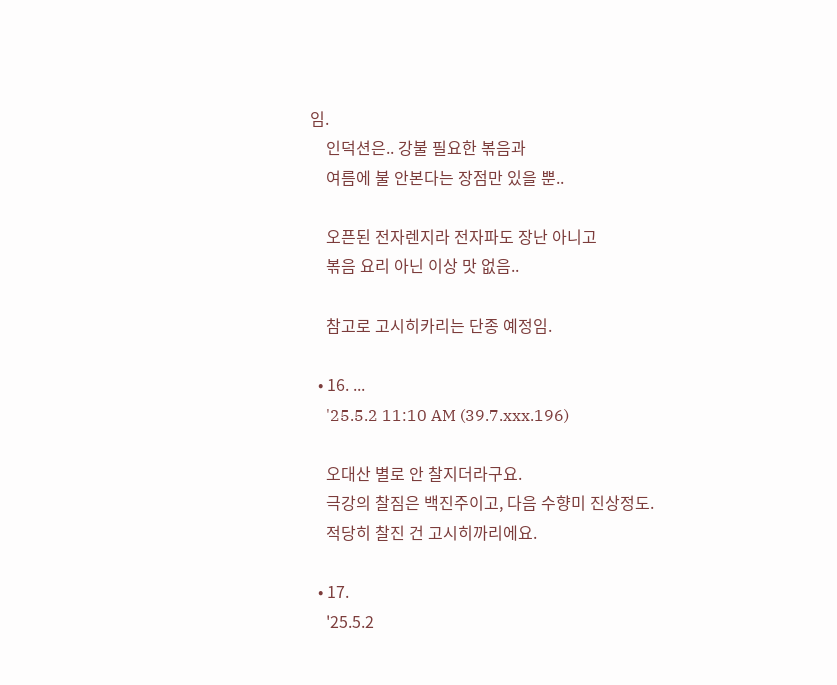임.
    인덕션은.. 강불 필요한 볶음과
    여름에 불 안본다는 장점만 있을 뿐..

    오픈된 전자렌지라 전자파도 장난 아니고
    볶음 요리 아닌 이상 맛 없음..

    참고로 고시히카리는 단종 예정임.

  • 16. ...
    '25.5.2 11:10 AM (39.7.xxx.196)

    오대산 별로 안 찰지더라구요.
    극강의 찰짐은 백진주이고, 다음 수향미 진상정도.
    적당히 찰진 건 고시히까리에요.

  • 17.
    '25.5.2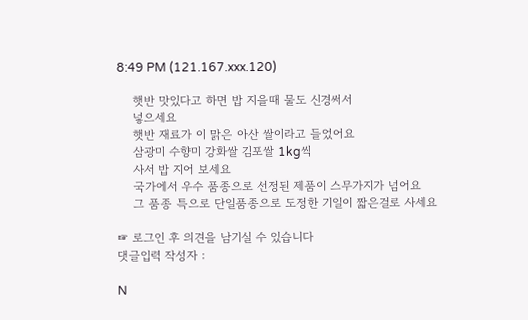8:49 PM (121.167.xxx.120)

    햇반 맛있다고 하면 밥 지을때 물도 신경써서
    넣으세요
    햇반 재료가 이 맑은 아산 쌀이라고 들었어요
    삼광미 수향미 강화쌀 김포쌀 1kg씩
    사서 밥 지어 보세요
    국가에서 우수 품종으로 선정된 제품이 스무가지가 넘어요
    그 품종 특으로 단일품종으로 도정한 기일이 짧은걸로 사세요

☞ 로그인 후 의견을 남기실 수 있습니다
댓글입력 작성자 :

N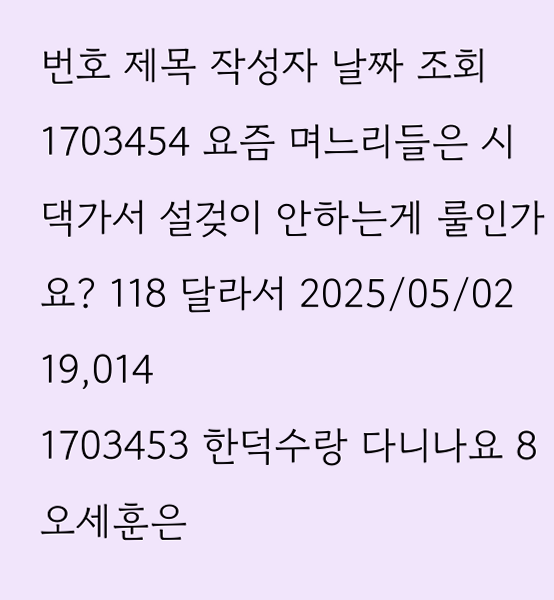번호 제목 작성자 날짜 조회
1703454 요즘 며느리들은 시댁가서 설겆이 안하는게 룰인가요? 118 달라서 2025/05/02 19,014
1703453 한덕수랑 다니나요 8 오세훈은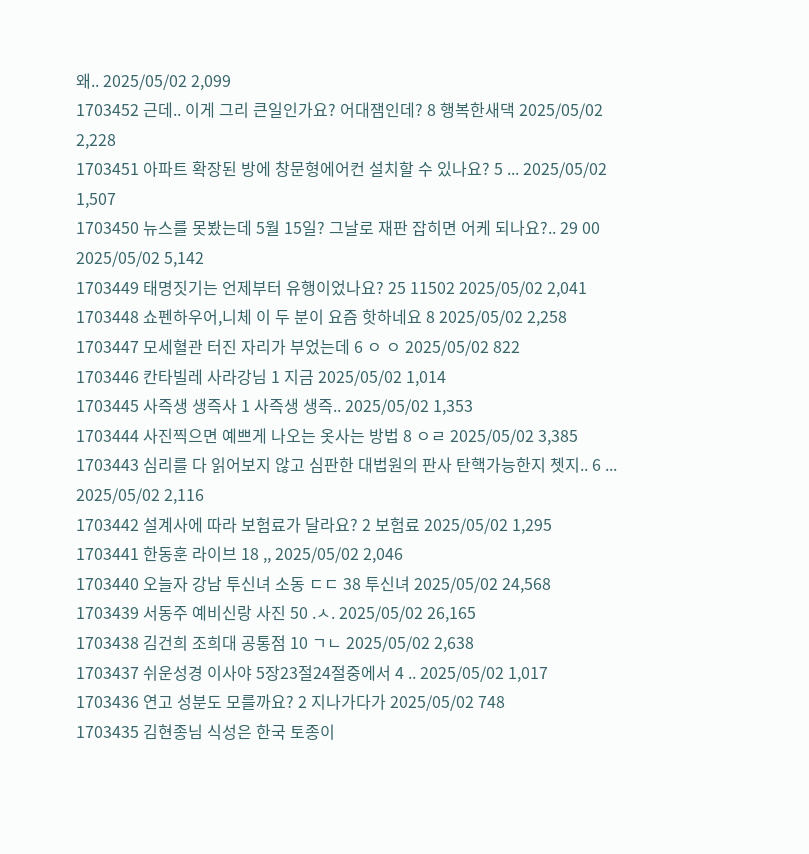왜.. 2025/05/02 2,099
1703452 근데.. 이게 그리 큰일인가요? 어대잼인데? 8 행복한새댁 2025/05/02 2,228
1703451 아파트 확장된 방에 창문형에어컨 설치할 수 있나요? 5 ... 2025/05/02 1,507
1703450 뉴스를 못봤는데 5월 15일? 그날로 재판 잡히면 어케 되나요?.. 29 00 2025/05/02 5,142
1703449 태명짓기는 언제부터 유행이었나요? 25 11502 2025/05/02 2,041
1703448 쇼펜하우어,니체 이 두 분이 요즘 핫하네요 8 2025/05/02 2,258
1703447 모세혈관 터진 자리가 부었는데 6 ㅇ ㅇ 2025/05/02 822
1703446 칸타빌레 사라강님 1 지금 2025/05/02 1,014
1703445 사즉생 생즉사 1 사즉생 생즉.. 2025/05/02 1,353
1703444 사진찍으면 예쁘게 나오는 옷사는 방법 8 ㅇㄹ 2025/05/02 3,385
1703443 심리를 다 읽어보지 않고 심판한 대법원의 판사 탄핵가능한지 쳇지.. 6 ... 2025/05/02 2,116
1703442 설계사에 따라 보험료가 달라요? 2 보험료 2025/05/02 1,295
1703441 한동훈 라이브 18 ,, 2025/05/02 2,046
1703440 오늘자 강남 투신녀 소동 ㄷㄷ 38 투신녀 2025/05/02 24,568
1703439 서동주 예비신랑 사진 50 .ㅅ. 2025/05/02 26,165
1703438 김건희 조희대 공통점 10 ㄱㄴ 2025/05/02 2,638
1703437 쉬운성경 이사야 5장23절24절중에서 4 .. 2025/05/02 1,017
1703436 연고 성분도 모를까요? 2 지나가다가 2025/05/02 748
1703435 김현종님 식성은 한국 토종이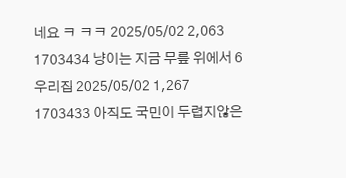네요 ㅋ ㅋㅋ 2025/05/02 2,063
1703434 냥이는 지금 무릎 위에서 6 우리집 2025/05/02 1,267
1703433 아직도 국민이 두렵지않은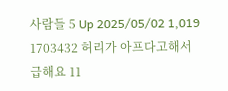사람들 5 Up 2025/05/02 1,019
1703432 허리가 아프다고해서 급해요 11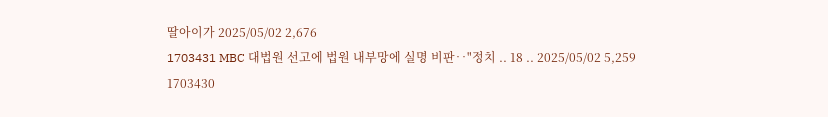딸아이가 2025/05/02 2,676
1703431 MBC 대법원 선고에 법원 내부망에 실명 비판‥"정치 .. 18 .. 2025/05/02 5,259
1703430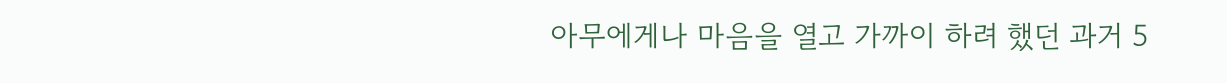아무에게나 마음을 열고 가까이 하려 했던 과거 5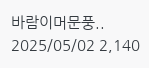바람이머문풍.. 2025/05/02 2,140